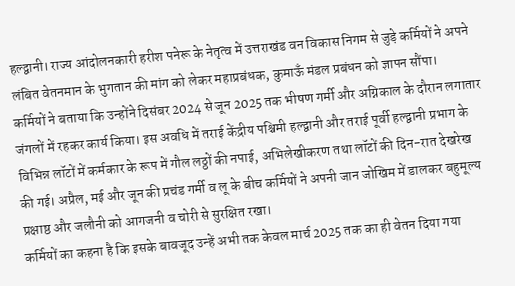हल्द्वानी। राज्य आंदोलनकारी हरीश पनेरू के नेतृत्व में उत्तराखंड वन विकास निगम से जुड़े कर्मियों ने अपने लंबित वेतनमान के भुगतान की मांग को लेकर महाप्रबंधक, कुमाऊँ मंडल प्रबंधन को ज्ञापन सौंपा।
कर्मियों ने बताया कि उन्होंने दिसंबर 2024 से जून 2025 तक भीषण गर्मी और अग्निकाल के दौरान लगातार जंगलों में रहकर कार्य किया। इस अवधि में तराई केंद्रीय पश्चिमी हल्द्वानी और तराई पूर्वी हल्द्वानी प्रभाग के विभिन्न लॉटों में कर्मकार के रूप में गौल लठ्ठों की नपाई, अभिलेखीकरण तथा लॉटों की दिन-रात देखरेख की गई। अप्रैल, मई और जून की प्रचंड गर्मी व लू के बीच कर्मियों ने अपनी जान जोखिम में डालकर बहुमूल्य प्रक्षाष्ठ और जलौनी को आगजनी व चोरी से सुरक्षित रखा।
कर्मियों का कहना है कि इसके बावजूद उन्हें अभी तक केवल मार्च 2025 तक का ही वेतन दिया गया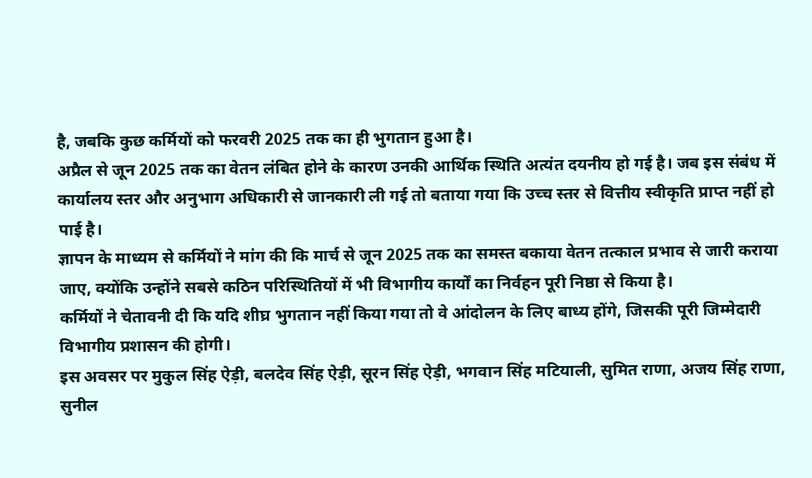है, जबकि कुछ कर्मियों को फरवरी 2025 तक का ही भुगतान हुआ है।
अप्रैल से जून 2025 तक का वेतन लंबित होने के कारण उनकी आर्थिक स्थिति अत्यंत दयनीय हो गई है। जब इस संबंध में कार्यालय स्तर और अनुभाग अधिकारी से जानकारी ली गई तो बताया गया कि उच्च स्तर से वित्तीय स्वीकृति प्राप्त नहीं हो पाई है।
ज्ञापन के माध्यम से कर्मियों ने मांग की कि मार्च से जून 2025 तक का समस्त बकाया वेतन तत्काल प्रभाव से जारी कराया जाए, क्योंकि उन्होंने सबसे कठिन परिस्थितियों में भी विभागीय कार्यों का निर्वहन पूरी निष्ठा से किया है।
कर्मियों ने चेतावनी दी कि यदि शीघ्र भुगतान नहीं किया गया तो वे आंदोलन के लिए बाध्य होंगे, जिसकी पूरी जिम्मेदारी विभागीय प्रशासन की होगी।
इस अवसर पर मुकुल सिंह ऐड़ी, बलदेव सिंह ऐड़ी, सूरन सिंह ऐड़ी, भगवान सिंह मटियाली, सुमित राणा, अजय सिंह राणा, सुनील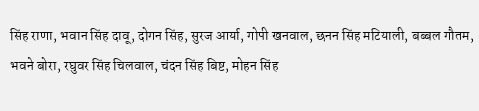सिंह राणा, भवान सिंह दावू, दोगन सिंह, सुरज आर्या, गोपी खनवाल, छनन सिंह मटियाली, बब्बल गौतम, भवने बोरा, रघुवर सिंह चिलवाल, चंदन सिंह बिष्ट, मोहन सिंह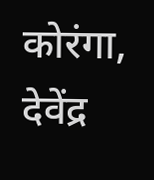कोरंगा, देवेंद्र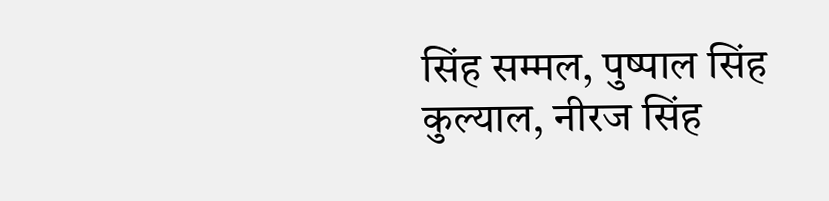सिंह सम्मल, पुष्पाल सिंह कुल्याल, नीरज सिंह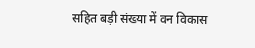सहित बड़ी संख्या में वन विकास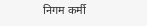निगम कर्मी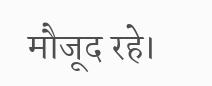मौजूद रहे।